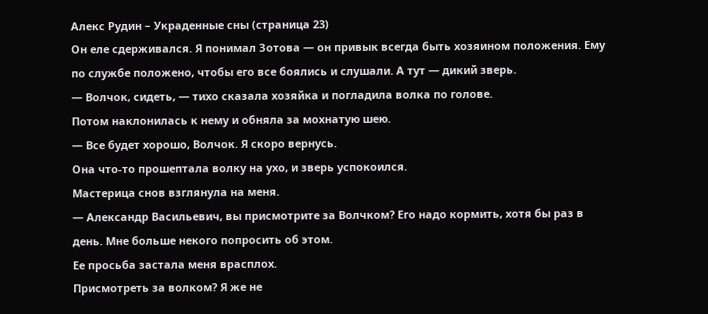Алекс Рудин – Украденные сны (страница 23)
Он еле сдерживался. Я понимал Зотова — он привык всегда быть хозяином положения. Ему по службе положено, чтобы его все боялись и слушали. А тут — дикий зверь.
— Волчок, сидеть, — тихо сказала хозяйка и погладила волка по голове.
Потом наклонилась к нему и обняла за мохнатую шею.
— Все будет хорошо, Волчок. Я скоро вернусь.
Она что-то прошептала волку на ухо, и зверь успокоился.
Мастерица снов взглянула на меня.
— Александр Васильевич, вы присмотрите за Волчком? Его надо кормить, хотя бы раз в день. Мне больше некого попросить об этом.
Ее просьба застала меня врасплох.
Присмотреть за волком? Я же не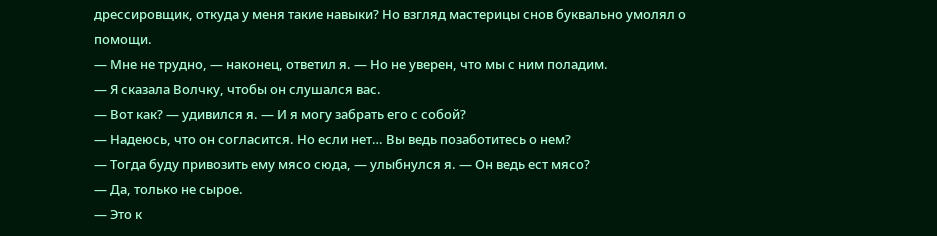дрессировщик, откуда у меня такие навыки? Но взгляд мастерицы снов буквально умолял о помощи.
— Мне не трудно, — наконец, ответил я. — Но не уверен, что мы с ним поладим.
— Я сказала Волчку, чтобы он слушался вас.
— Вот как? — удивился я. — И я могу забрать его с собой?
— Надеюсь, что он согласится. Но если нет… Вы ведь позаботитесь о нем?
— Тогда буду привозить ему мясо сюда, — улыбнулся я. — Он ведь ест мясо?
— Да, только не сырое.
— Это к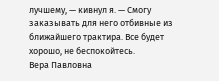лучшему, — кивнул я. — Смогу заказывать для него отбивные из ближайшего трактира. Все будет хорошо, не беспокойтесь.
Вера Павловна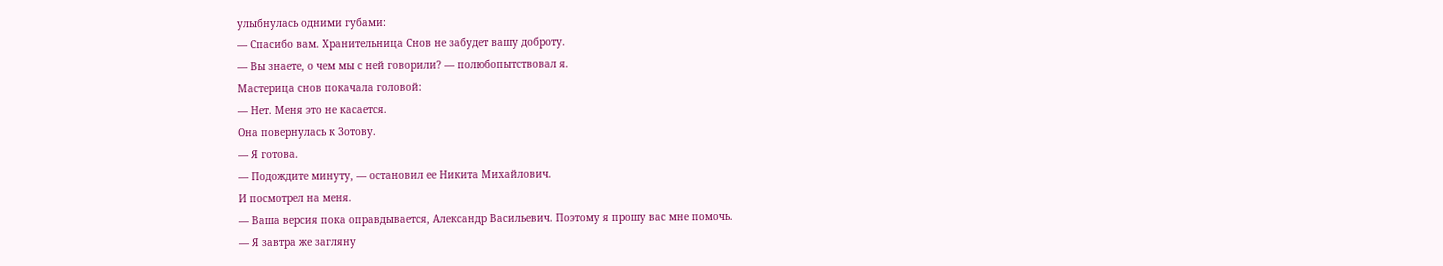улыбнулась одними губами:
— Спасибо вам. Хранительница Снов не забудет вашу доброту.
— Вы знаете, о чем мы с ней говорили? — полюбопытствовал я.
Мастерица снов покачала головой:
— Нет. Меня это не касается.
Она повернулась к Зотову.
— Я готова.
— Подождите минуту, — остановил ее Никита Михайлович.
И посмотрел на меня.
— Ваша версия пока оправдывается, Александр Васильевич. Поэтому я прошу вас мне помочь.
— Я завтра же загляну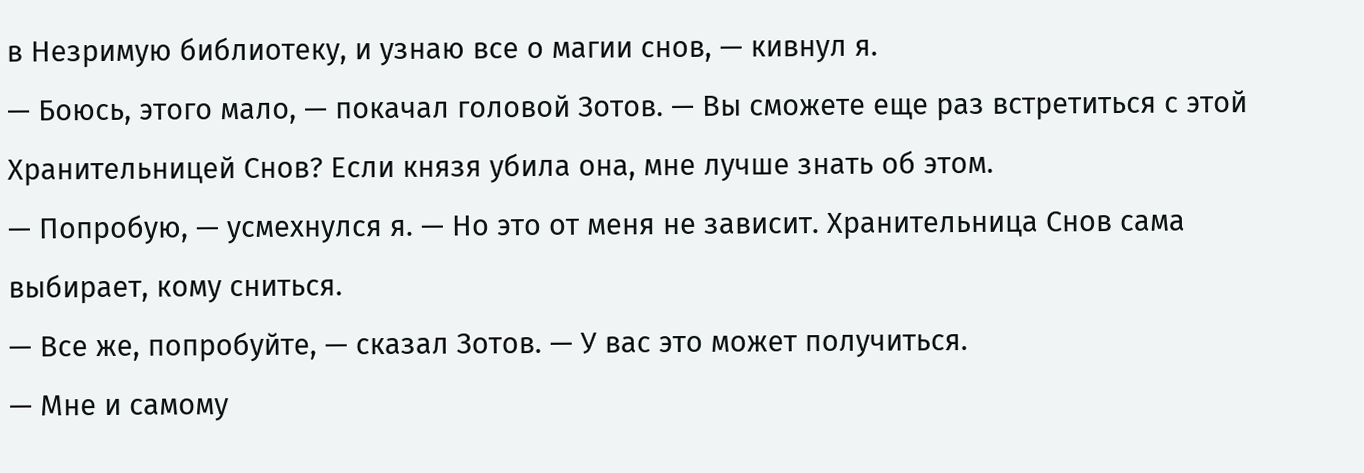в Незримую библиотеку, и узнаю все о магии снов, — кивнул я.
— Боюсь, этого мало, — покачал головой Зотов. — Вы сможете еще раз встретиться с этой Хранительницей Снов? Если князя убила она, мне лучше знать об этом.
— Попробую, — усмехнулся я. — Но это от меня не зависит. Хранительница Снов сама выбирает, кому сниться.
— Все же, попробуйте, — сказал Зотов. — У вас это может получиться.
— Мне и самому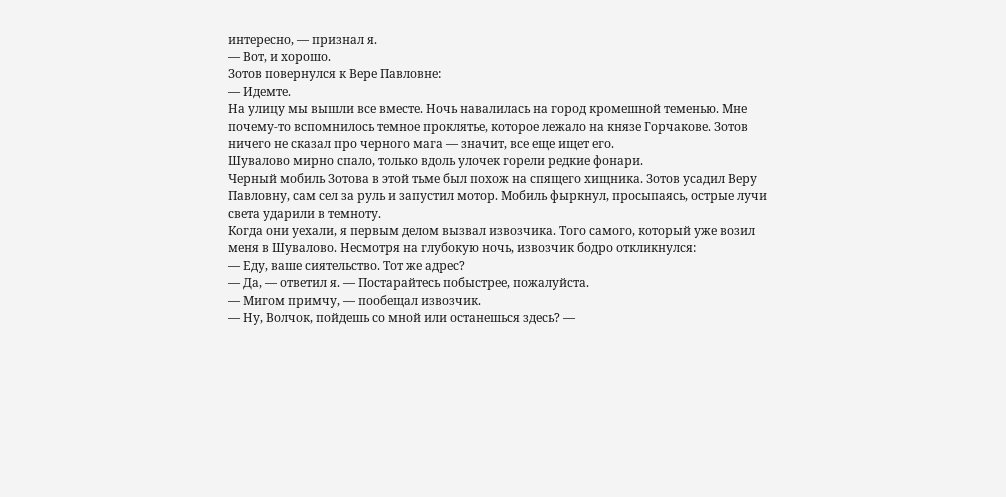интересно, — признал я.
— Вот, и хорошо.
Зотов повернулся к Вере Павловне:
— Идемте.
На улицу мы вышли все вместе. Ночь навалилась на город кромешной теменью. Мне почему-то вспомнилось темное проклятье, которое лежало на князе Горчакове. Зотов ничего не сказал про черного мага — значит, все еще ищет его.
Шувалово мирно спало, только вдоль улочек горели редкие фонари.
Черный мобиль Зотова в этой тьме был похож на спящего хищника. Зотов усадил Веру Павловну, сам сел за руль и запустил мотор. Мобиль фыркнул, просыпаясь, острые лучи света ударили в темноту.
Когда они уехали, я первым делом вызвал извозчика. Того самого, который уже возил меня в Шувалово. Несмотря на глубокую ночь, извозчик бодро откликнулся:
— Еду, ваше сиятельство. Тот же адрес?
— Да, — ответил я. — Постарайтесь побыстрее, пожалуйста.
— Мигом примчу, — пообещал извозчик.
— Ну, Волчок, пойдешь со мной или останешься здесь? —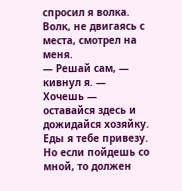спросил я волка.
Волк, не двигаясь с места, смотрел на меня.
— Решай сам, — кивнул я. — Хочешь — оставайся здесь и дожидайся хозяйку. Еды я тебе привезу. Но если пойдешь со мной, то должен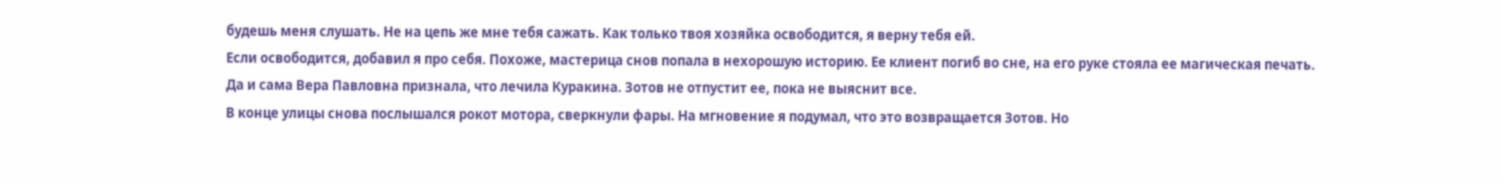будешь меня слушать. Не на цепь же мне тебя сажать. Как только твоя хозяйка освободится, я верну тебя ей.
Если освободится, добавил я про себя. Похоже, мастерица снов попала в нехорошую историю. Ее клиент погиб во сне, на его руке стояла ее магическая печать. Да и сама Вера Павловна признала, что лечила Куракина. Зотов не отпустит ее, пока не выяснит все.
В конце улицы снова послышался рокот мотора, сверкнули фары. На мгновение я подумал, что это возвращается Зотов. Но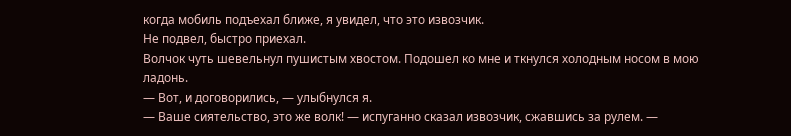когда мобиль подъехал ближе, я увидел, что это извозчик.
Не подвел, быстро приехал.
Волчок чуть шевельнул пушистым хвостом. Подошел ко мне и ткнулся холодным носом в мою ладонь.
— Вот, и договорились, — улыбнулся я.
— Ваше сиятельство, это же волк! — испуганно сказал извозчик, сжавшись за рулем. —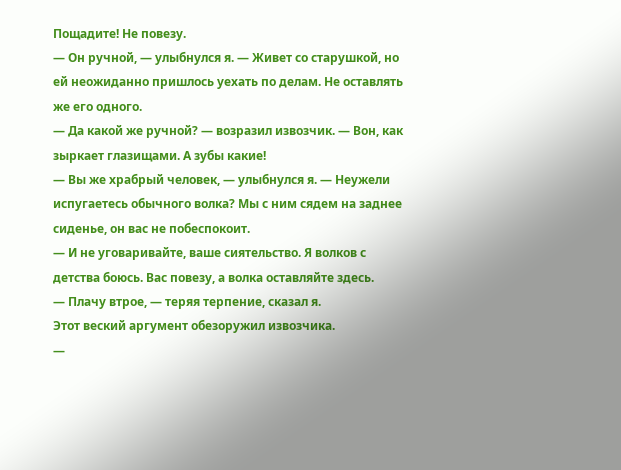Пощадите! Не повезу.
— Он ручной, — улыбнулся я. — Живет со старушкой, но ей неожиданно пришлось уехать по делам. Не оставлять же его одного.
— Да какой же ручной? — возразил извозчик. — Вон, как зыркает глазищами. А зубы какие!
— Вы же храбрый человек, — улыбнулся я. — Неужели испугаетесь обычного волка? Мы с ним сядем на заднее сиденье, он вас не побеспокоит.
— И не уговаривайте, ваше сиятельство. Я волков с детства боюсь. Вас повезу, а волка оставляйте здесь.
— Плачу втрое, — теряя терпение, сказал я.
Этот веский аргумент обезоружил извозчика.
—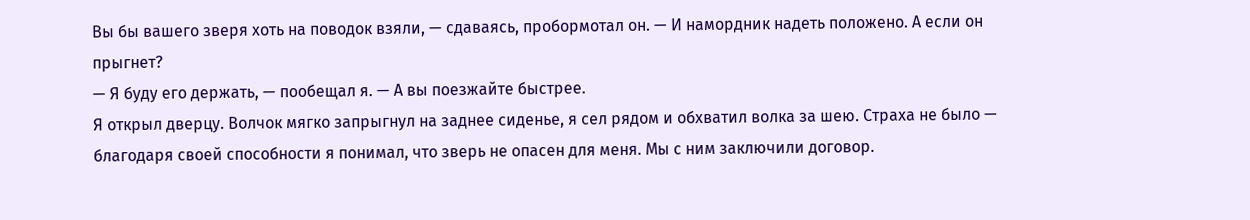Вы бы вашего зверя хоть на поводок взяли, — сдаваясь, пробормотал он. — И намордник надеть положено. А если он прыгнет?
— Я буду его держать, — пообещал я. — А вы поезжайте быстрее.
Я открыл дверцу. Волчок мягко запрыгнул на заднее сиденье, я сел рядом и обхватил волка за шею. Страха не было — благодаря своей способности я понимал, что зверь не опасен для меня. Мы с ним заключили договор.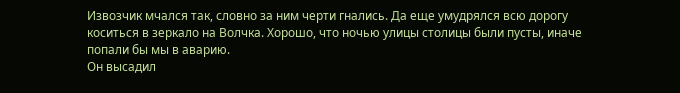Извозчик мчался так, словно за ним черти гнались. Да еще умудрялся всю дорогу коситься в зеркало на Волчка. Хорошо, что ночью улицы столицы были пусты, иначе попали бы мы в аварию.
Он высадил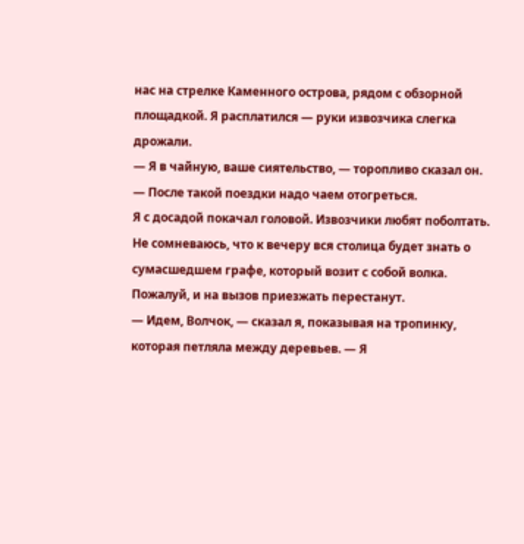нас на стрелке Каменного острова, рядом с обзорной площадкой. Я расплатился — руки извозчика слегка дрожали.
— Я в чайную, ваше сиятельство, — торопливо сказал он. — После такой поездки надо чаем отогреться.
Я с досадой покачал головой. Извозчики любят поболтать. Не сомневаюсь, что к вечеру вся столица будет знать о сумасшедшем графе, который возит с собой волка. Пожалуй, и на вызов приезжать перестанут.
— Идем, Волчок, — сказал я, показывая на тропинку, которая петляла между деревьев. — Я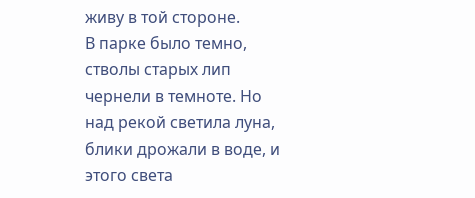живу в той стороне.
В парке было темно, стволы старых лип чернели в темноте. Но над рекой светила луна, блики дрожали в воде, и этого света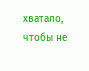хватало, чтобы не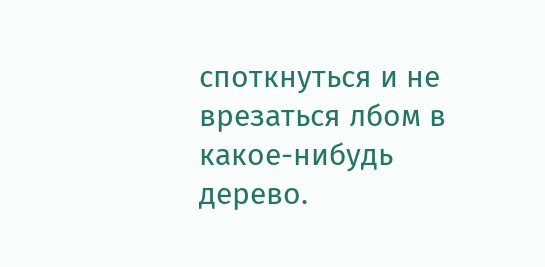споткнуться и не врезаться лбом в какое-нибудь дерево.